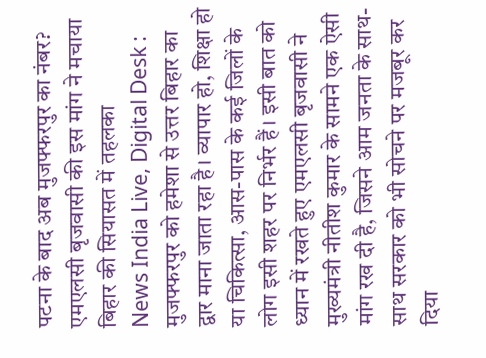पटना के बाद अब मुजफ्फरपुर का नंबर? एमएलसी बृजवासी की इस मांग ने मचाया बिहार की सियासत में तहलका
News India Live, Digital Desk : मुजफ्फरपुर को हमेशा से उत्तर बिहार का द्वार माना जाता रहा है। व्यापार हो, शिक्षा हो या चिकित्सा, आस-पास के कई जिलों के लोग इसी शहर पर निर्भर हैं। इसी बात को ध्यान में रखते हुए एमएलसी बृजवासी ने मुख्यमंत्री नीतीश कुमार के सामने एक ऐसी मांग रख दी है, जिसने आम जनता के साथ-साथ सरकार को भी सोचने पर मजबूर कर दिया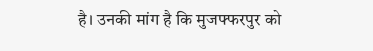है। उनकी मांग है कि मुजफ्फरपुर को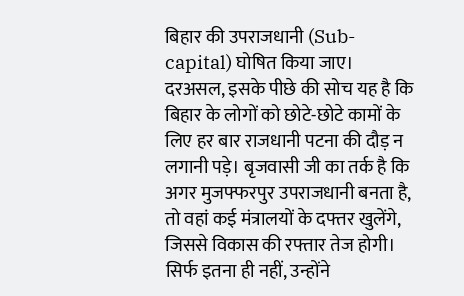बिहार की उपराजधानी (Sub-capital) घोषित किया जाए।
दरअसल, इसके पीछे की सोच यह है कि बिहार के लोगों को छोटे-छोटे कामों के लिए हर बार राजधानी पटना की दौड़ न लगानी पड़े। बृजवासी जी का तर्क है कि अगर मुजफ्फरपुर उपराजधानी बनता है, तो वहां कई मंत्रालयों के दफ्तर खुलेंगे, जिससे विकास की रफ्तार तेज होगी। सिर्फ इतना ही नहीं, उन्होंने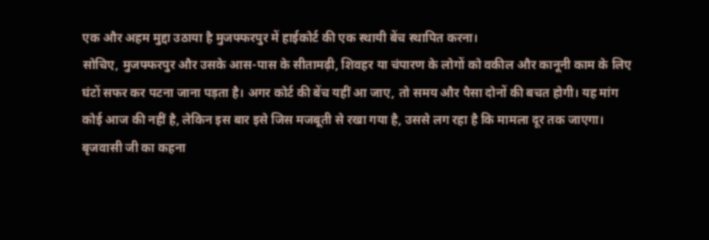एक और अहम मुद्दा उठाया है मुजफ्फरपुर में हाईकोर्ट की एक स्थायी बेंच स्थापित करना।
सोचिए, मुजफ्फरपुर और उसके आस-पास के सीतामढ़ी, शिवहर या चंपारण के लोगों को वकील और कानूनी काम के लिए घंटों सफर कर पटना जाना पड़ता है। अगर कोर्ट की बेंच यहीं आ जाए, तो समय और पैसा दोनों की बचत होगी। यह मांग कोई आज की नहीं है, लेकिन इस बार इसे जिस मजबूती से रखा गया है, उससे लग रहा है कि मामला दूर तक जाएगा।
बृजवासी जी का कहना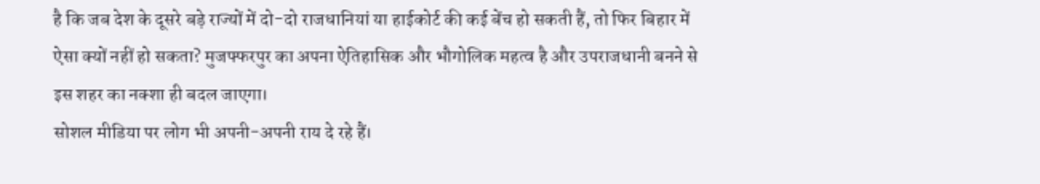है कि जब देश के दूसरे बड़े राज्यों में दो-दो राजधानियां या हाईकोर्ट की कई बेंच हो सकती हैं, तो फिर बिहार में ऐसा क्यों नहीं हो सकता? मुजफ्फरपुर का अपना ऐतिहासिक और भौगोलिक महत्व है और उपराजधानी बनने से इस शहर का नक्शा ही बदल जाएगा।
सोशल मीडिया पर लोग भी अपनी-अपनी राय दे रहे हैं।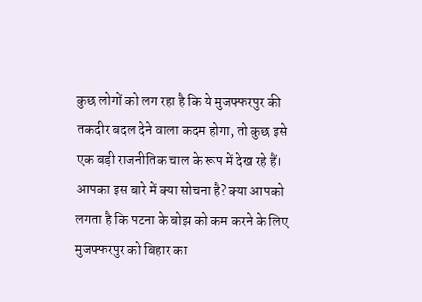कुछ लोगों को लग रहा है कि ये मुजफ्फरपुर की तकदीर बदल देने वाला कदम होगा, तो कुछ इसे एक बड़ी राजनीतिक चाल के रूप में देख रहे हैं। आपका इस बारे में क्या सोचना है? क्या आपको लगता है कि पटना के बोझ को कम करने के लिए मुजफ्फरपुर को बिहार का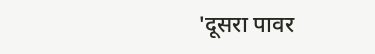'दूसरा पावर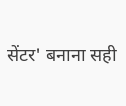सेंटर' बनाना सही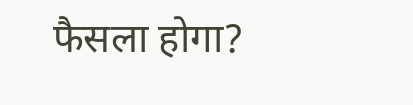फैसला होगा?